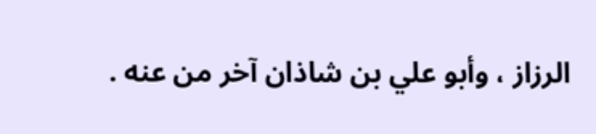الرزاز ، وأبو علي بن شاذان آخر من عنه .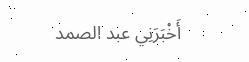أَخْبَرَنِي عبد الصمد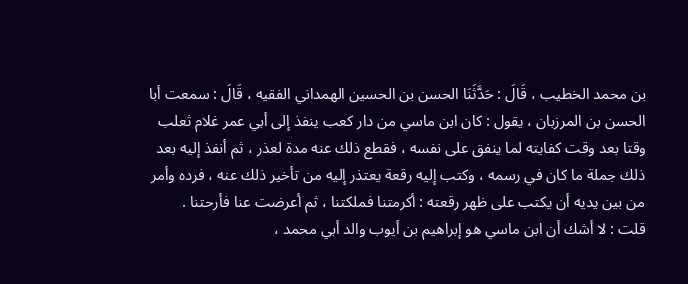بن محمد الخطيب ، قَالَ : حَدَّثَنَا الحسن بن الحسين الهمداني الفقيه ، قَالَ : سمعت أبا الحسن بن المرزبان ، يقول : كان ابن ماسي من دار كعب ينفذ إلى أبي عمر غلام ثعلب وقتا بعد وقت كفايته لما ينفق على نفسه ، فقطع ذلك عنه مدة لعذر ، ثم أنفذ إليه بعد ذلك جملة ما كان في رسمه ، وكتب إليه رقعة يعتذر إليه من تأخير ذلك عنه ، فرده وأمر من بين يديه أن يكتب على ظهر رقعته : أكرمتنا فملكتنا ، ثم أعرضت عنا فأرحتنا .
قلت : لا أشك أن ابن ماسي هو إبراهيم بن أيوب والد أبي محمد ،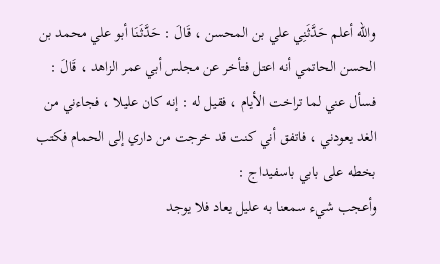والله أعلم حَدَّثَنِي علي بن المحسن ، قَالَ : حَدَّثَنَا أبو علي محمد بن الحسن الحاتمي أنه اعتل فتأخر عن مجلس أبي عمر الزاهد ، قَالَ : فسأل عني لما تراخت الأيام ، فقيل له : إنه كان عليلا ، فجاءني من الغد يعودني ، فاتفق أني كنت قد خرجت من داري إلى الحمام فكتب بخطه على بابي باسفيداج :
وأعجب شيء سمعنا به عليل يعاد فلا يوجد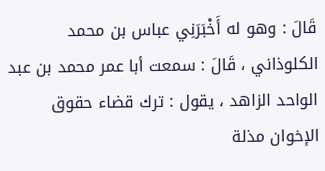قَالَ : وهو له أَخْبَرَنِي عباس بن محمد الكلوذاني ، قَالَ : سمعت أبا عمر محمد بن عبد الواحد الزاهد ، يقول : ترك قضاء حقوق الإخوان مذلة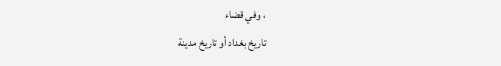، وفي قضاء
تاريخ بغداد أو تاريخ مدينة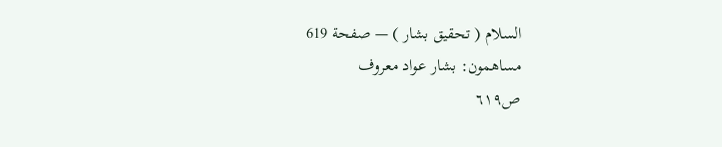السلام ( تحقيق بشار ) — صفحة 619
مساهمون: بشار عواد معروف
ص٦١٩